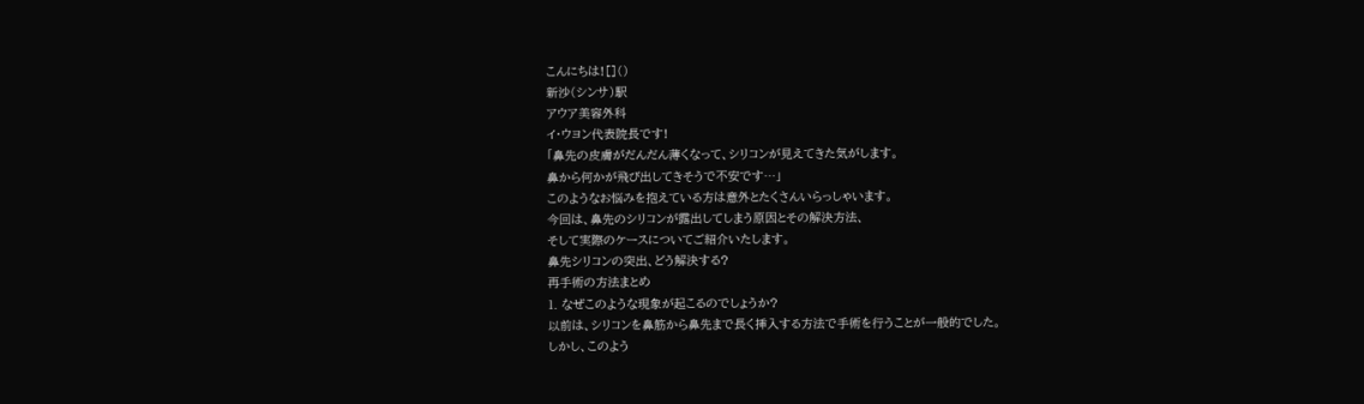こんにちは![]()
新沙(シンサ)駅
アウア美容外科
イ・ウヨン代表院長です!
「鼻先の皮膚がだんだん薄くなって、シリコンが見えてきた気がします。
鼻から何かが飛び出してきそうで不安です…」
このようなお悩みを抱えている方は意外とたくさんいらっしゃいます。
今回は、鼻先のシリコンが露出してしまう原因とその解決方法、
そして実際のケースについてご紹介いたします。
鼻先シリコンの突出、どう解決する?
再手術の方法まとめ
1. なぜこのような現象が起こるのでしょうか?
以前は、シリコンを鼻筋から鼻先まで長く挿入する方法で手術を行うことが一般的でした。
しかし、このよう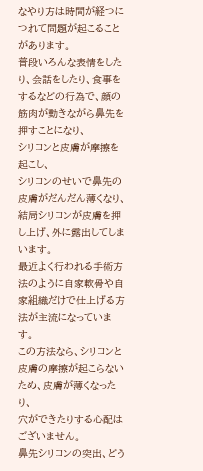なやり方は時間が経つにつれて問題が起こることがあります。
普段いろんな表情をしたり、会話をしたり、食事をするなどの行為で、顔の筋肉が動きながら鼻先を押すことになり、
シリコンと皮膚が摩擦を起こし、
シリコンのせいで鼻先の皮膚がだんだん薄くなり、
結局シリコンが皮膚を押し上げ、外に露出してしまいます。
最近よく行われる手術方法のように自家軟骨や自家組織だけで仕上げる方法が主流になっています。
この方法なら、シリコンと皮膚の摩擦が起こらないため、皮膚が薄くなったり、
穴ができたりする心配はございません。
鼻先シリコンの突出、どう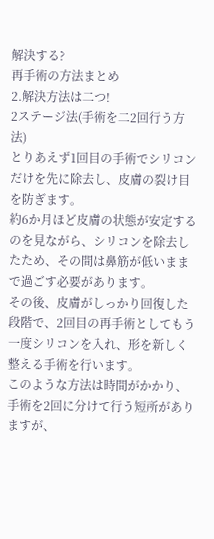解決する?
再手術の方法まとめ
2.解決方法は二つ!
2ステージ法(手術を二2回行う方法)
とりあえず1回目の手術でシリコンだけを先に除去し、皮膚の裂け目を防ぎます。
約6か月ほど皮膚の状態が安定するのを見ながら、シリコンを除去したため、その間は鼻筋が低いままで過ごす必要があります。
その後、皮膚がしっかり回復した段階で、2回目の再手術としてもう一度シリコンを入れ、形を新しく整える手術を行います。
このような方法は時間がかかり、手術を2回に分けて行う短所がありますが、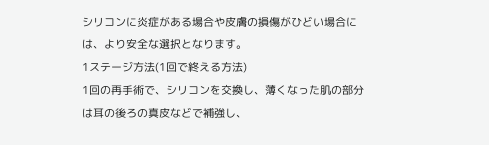シリコンに炎症がある場合や皮膚の損傷がひどい場合には、より安全な選択となります。
1ステージ方法(1回で終える方法)
1回の再手術で、シリコンを交換し、薄くなった肌の部分は耳の後ろの真皮などで補強し、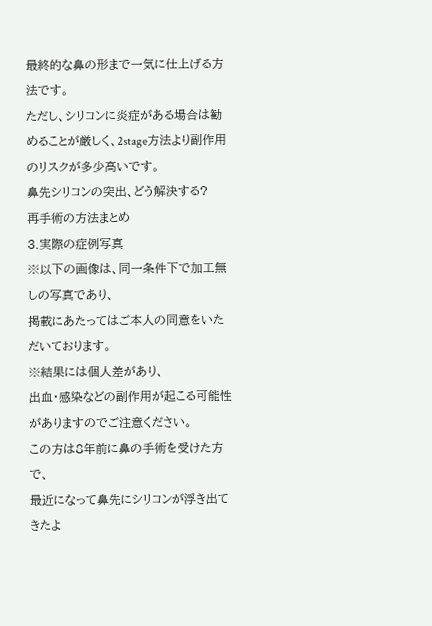最終的な鼻の形まで一気に仕上げる方法です。
ただし、シリコンに炎症がある場合は勧めることが厳しく、2stage方法より副作用のリスクが多少高いです。
鼻先シリコンの突出、どう解決する?
再手術の方法まとめ
3.実際の症例写真
※以下の画像は、同一条件下で加工無しの写真であり、
掲載にあたってはご本人の同意をいただいております。
※結果には個人差があり、
出血・感染などの副作用が起こる可能性がありますのでご注意ください。
この方は8年前に鼻の手術を受けた方で、
最近になって鼻先にシリコンが浮き出てきたよ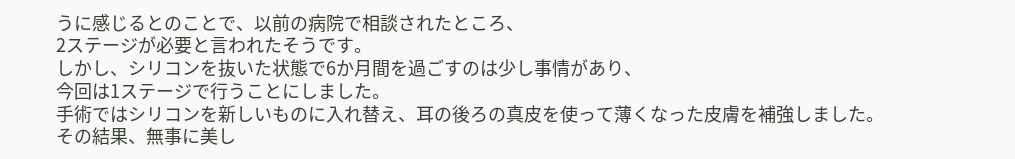うに感じるとのことで、以前の病院で相談されたところ、
2ステージが必要と言われたそうです。
しかし、シリコンを抜いた状態で6か月間を過ごすのは少し事情があり、
今回は1ステージで行うことにしました。
手術ではシリコンを新しいものに入れ替え、耳の後ろの真皮を使って薄くなった皮膚を補強しました。
その結果、無事に美し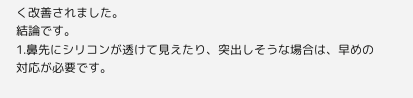く改善されました。
結論です。
1.鼻先にシリコンが透けて見えたり、突出しそうな場合は、早めの対応が必要です。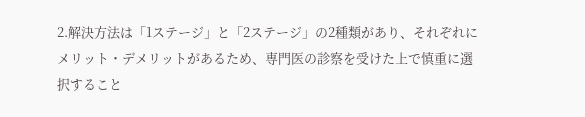2.解決方法は「1ステージ」と「2ステージ」の2種類があり、それぞれにメリット・デメリットがあるため、専門医の診察を受けた上で慎重に選択すること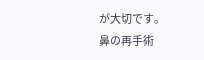が大切です。
鼻の再手術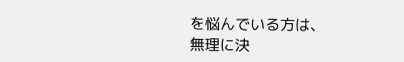を悩んでいる方は、
無理に決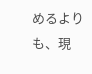めるよりも、現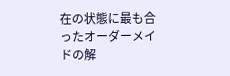在の状態に最も合ったオーダーメイドの解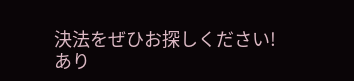決法をぜひお探しください!
あり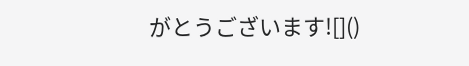がとうございます![]()